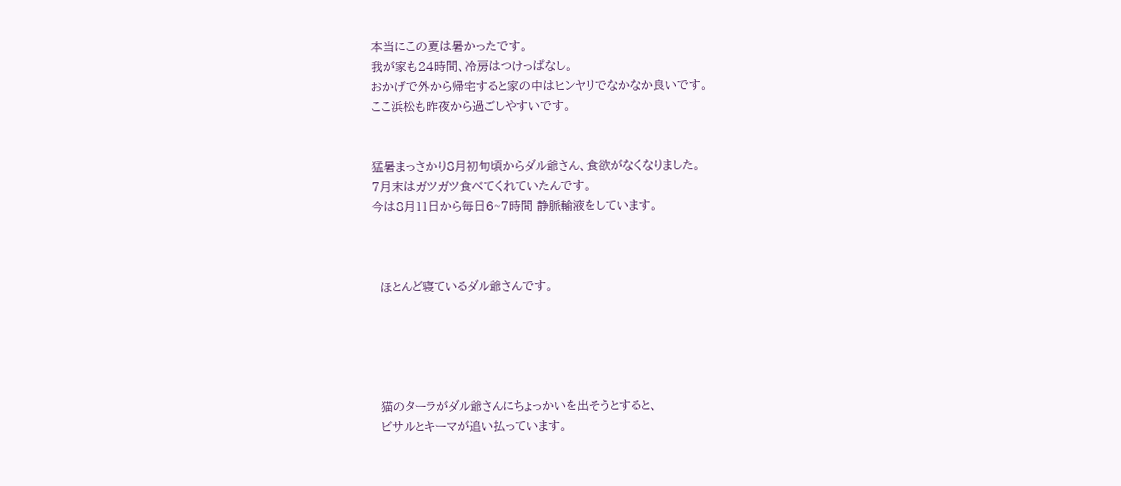本当にこの夏は暑かったです。
我が家も24時間、冷房はつけっぱなし。
おかげで外から帰宅すると家の中はヒンヤリでなかなか良いです。
ここ浜松も昨夜から過ごしやすいです。


猛暑まっさかり8月初旬頃からダル爺さん、食欲がなくなりました。
7月末はガツガツ食べてくれていたんです。
今は8月11日から毎日6~7時間 静脈輸液をしています。



  ほとんど寝ているダル爺さんです。





  猫のターラがダル爺さんにちょっかいを出そうとすると、
  ビサルとキーマが追い払っています。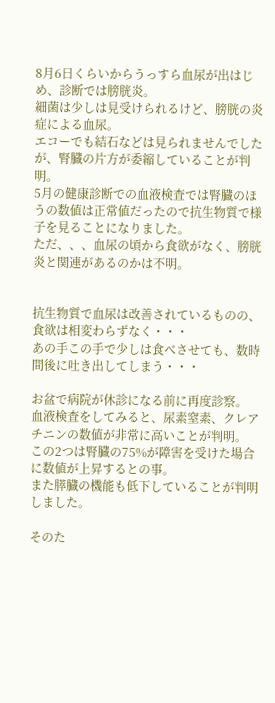8月6日くらいからうっすら血尿が出はじめ、診断では膀胱炎。
細菌は少しは見受けられるけど、膀胱の炎症による血尿。
エコーでも結石などは見られませんでしたが、腎臓の片方が委縮していることが判明。
5月の健康診断での血液検査では腎臓のほうの数値は正常値だったので抗生物質で様子を見ることになりました。
ただ、、、血尿の頃から食欲がなく、膀胱炎と関連があるのかは不明。


抗生物質で血尿は改善されているものの、食欲は相変わらずなく・・・
あの手この手で少しは食べさせても、数時間後に吐き出してしまう・・・

お盆で病院が休診になる前に再度診察。
血液検査をしてみると、尿素窒素、クレアチニンの数値が非常に高いことが判明。
この2つは腎臓の75%が障害を受けた場合に数値が上昇するとの事。
また膵臓の機能も低下していることが判明しました。

そのた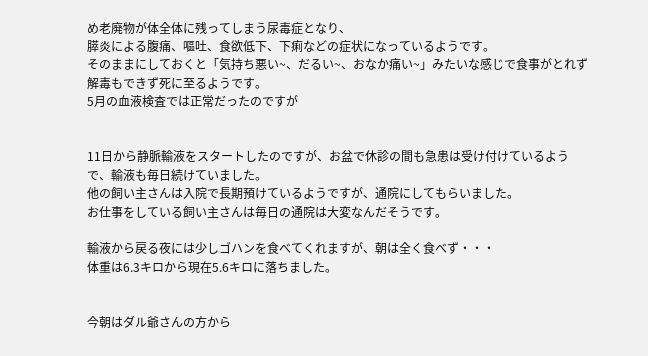め老廃物が体全体に残ってしまう尿毒症となり、
膵炎による腹痛、嘔吐、食欲低下、下痢などの症状になっているようです。
そのままにしておくと「気持ち悪い~、だるい~、おなか痛い~」みたいな感じで食事がとれず解毒もできず死に至るようです。
5月の血液検査では正常だったのですが


11日から静脈輸液をスタートしたのですが、お盆で休診の間も急患は受け付けているようで、輸液も毎日続けていました。
他の飼い主さんは入院で長期預けているようですが、通院にしてもらいました。
お仕事をしている飼い主さんは毎日の通院は大変なんだそうです。

輸液から戻る夜には少しゴハンを食べてくれますが、朝は全く食べず・・・
体重は6.3キロから現在5.6キロに落ちました。


今朝はダル爺さんの方から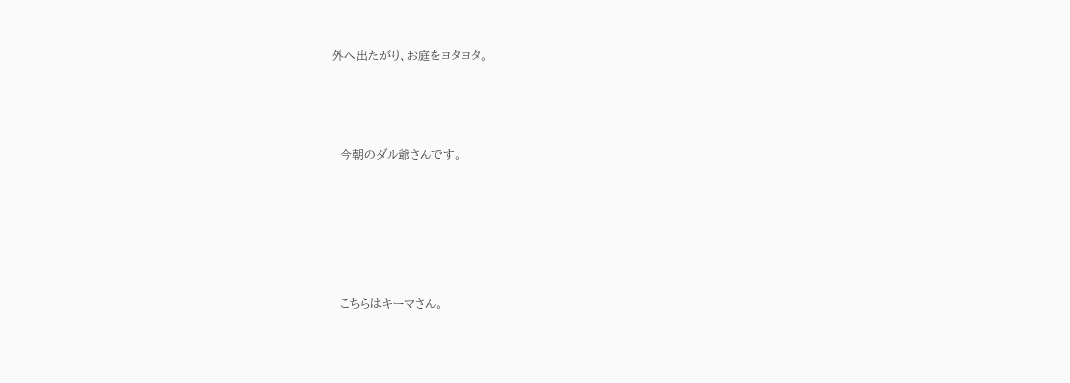外へ出たがり、お庭をヨタヨタ。



  今朝のダル爺さんです。





  こちらはキーマさん。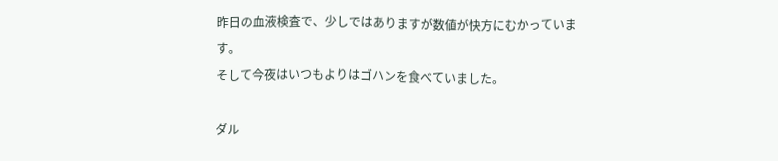昨日の血液検査で、少しではありますが数値が快方にむかっています。
そして今夜はいつもよりはゴハンを食べていました。

ダル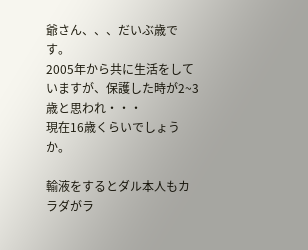爺さん、、、だいぶ歳です。
2005年から共に生活をしていますが、保護した時が2~3歳と思われ・・・
現在16歳くらいでしょうか。

輸液をするとダル本人もカラダがラ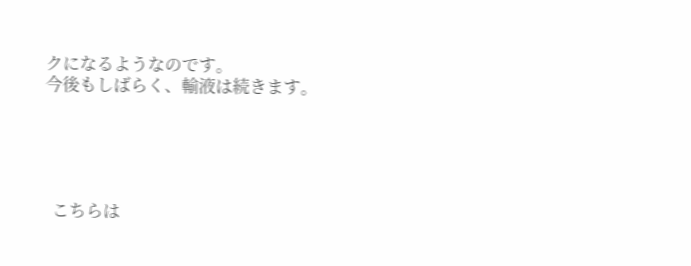クになるようなのです。
今後もしばらく、輸液は続きます。





  こちらは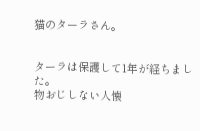猫のターラさん。


ターラは保護して1年が経ちました。
物おじしない人懐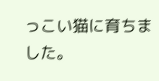っこい猫に育ちました。